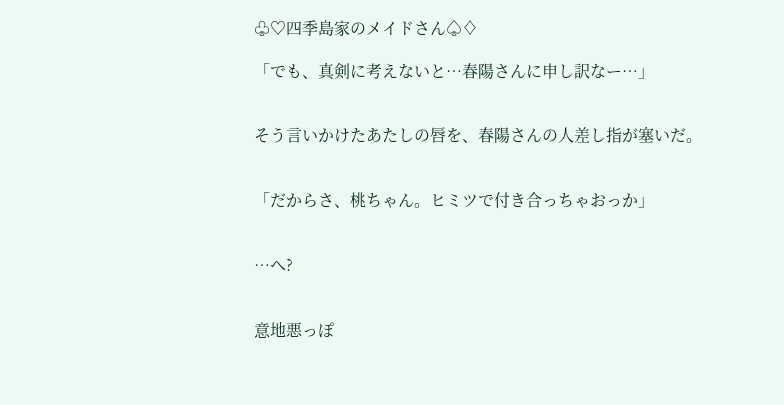♧♡四季島家のメイドさん♤♢

「でも、真剣に考えないと…春陽さんに申し訳なー…」


そう言いかけたあたしの唇を、春陽さんの人差し指が塞いだ。


「だからさ、桃ちゃん。ヒミツで付き合っちゃおっか」


…へ?


意地悪っぽ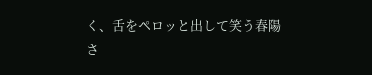く、舌をペロッと出して笑う春陽さ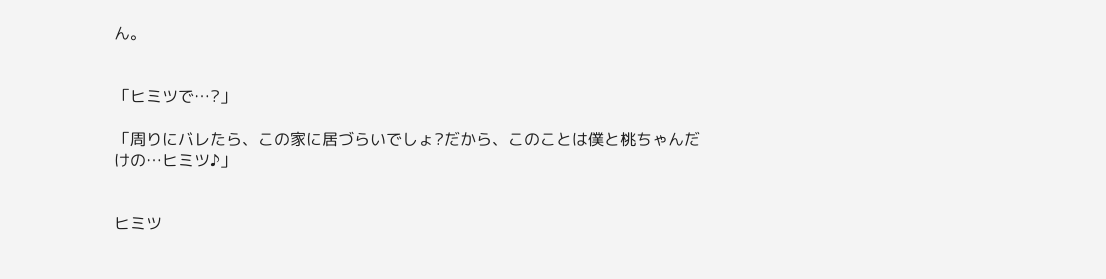ん。


「ヒミツで…?」

「周りにバレたら、この家に居づらいでしょ?だから、このことは僕と桃ちゃんだけの…ヒミツ♪」


ヒミツ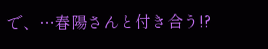で、…春陽さんと付き合う!?